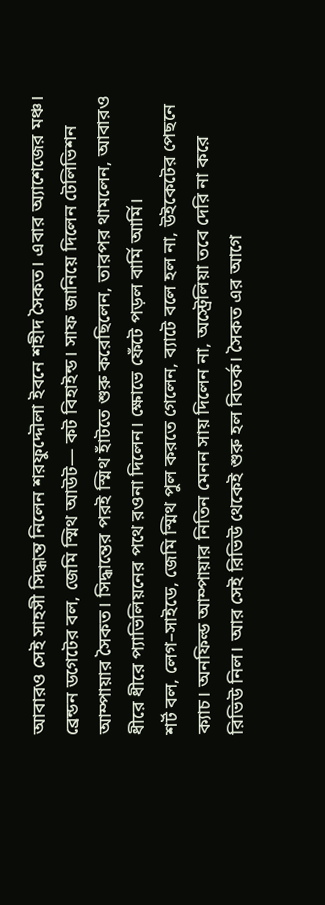আবারও সেই সাহসী সিদ্ধান্ত নিলেন শরফুদ্দৌলা ইবনে শহীদ সৈকত। এবার অ্যাশেজের মঞ্চ। ব্রেন্ডন ডগেটের বল, জেমি স্মিথ আউট— কট বিহাইন্ড। সাফ জানিয়ে দিলেন টেলিভিশন আম্পায়ার সৈকত। সিদ্ধান্তের পরই স্মিথ হাঁটতে শুরু করেছিলেন, তারপর থামলেন, আবারও ধীরে ধীরে প্যাভিলিয়নের পথে রওনা দিলেন। ক্ষোভে ফেঁটে পড়ল বার্মি আর্মি।
শর্ট বল, লেগ–সাইডে, জেমি স্মিথ পুল করতে গেলেন, ব্যাটে বলে হল না, উইকেটের পেছনে ক্যাচ। অনফিল্ড আম্পায়ার নিতিন মেনন সায় দিলেন না, অস্ট্রেলিয়া তবে দেরি না করে রিভিউ নিল। আর সেই রিভিউ থেকেই শুরু হল বিতর্ক। সৈকত এর আগে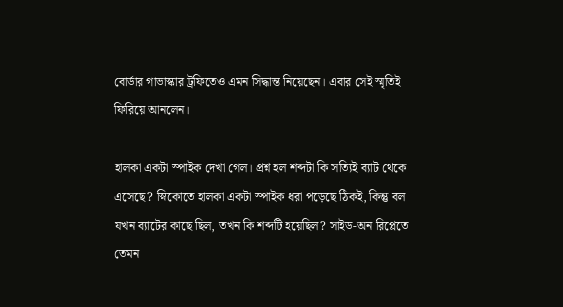বোর্ডার গাভাস্কার ট্রফিতেও এমন সিদ্ধান্ত নিয়েছেন। এবার সেই স্মৃতিই ফিরিয়ে আনলেন।

হালকা একটা স্পাইক দেখা গেল। প্রশ্ন হল শব্দটা কি সত্যিই ব্যাট থেকে এসেছে? স্নিকোতে হালকা একটা স্পাইক ধরা পড়েছে ঠিকই, কিন্তু বল যখন ব্যাটের কাছে ছিল, তখন কি শব্দটি হয়েছিল? সাইড-অন রিপ্লেতে তেমন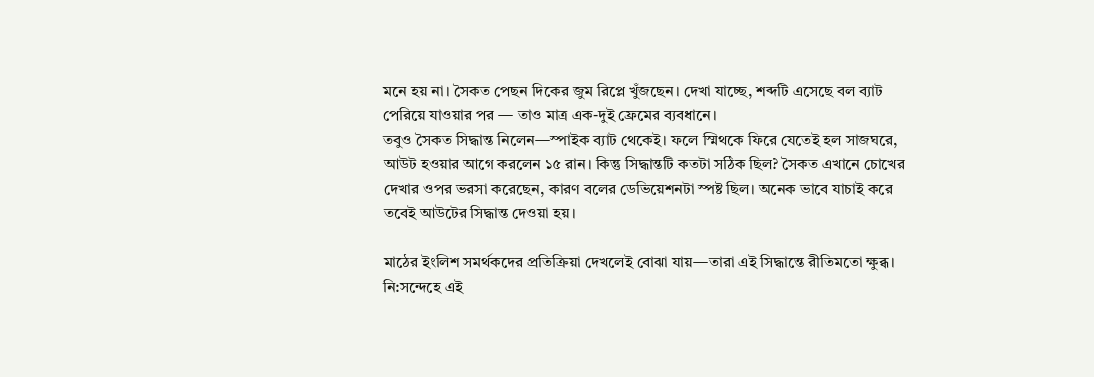মনে হয় না। সৈকত পেছন দিকের জুম রিপ্লে খুঁজছেন। দেখা যাচ্ছে, শব্দটি এসেছে বল ব্যাট পেরিয়ে যাওয়ার পর — তাও মাত্র এক-দুই ফ্রেমের ব্যবধানে।
তবুও সৈকত সিদ্ধান্ত নিলেন—স্পাইক ব্যাট থেকেই। ফলে স্মিথকে ফিরে যেতেই হল সাজঘরে, আউট হওয়ার আগে করলেন ১৫ রান। কিন্তু সিদ্ধান্তটি কতটা সঠিক ছিল? সৈকত এখানে চোখের দেখার ওপর ভরসা করেছেন, কারণ বলের ডেভিয়েশনটা স্পষ্ট ছিল। অনেক ভাবে যাচাই করে তবেই আউটের সিদ্ধান্ত দেওয়া হয়।

মাঠের ইংলিশ সমর্থকদের প্রতিক্রিয়া দেখলেই বোঝা যায়—তারা এই সিদ্ধান্তে রীতিমতো ক্ষুব্ধ। নি:সন্দেহে এই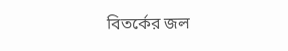বিতর্কের জল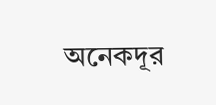অনেকদূর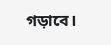গড়াবে।